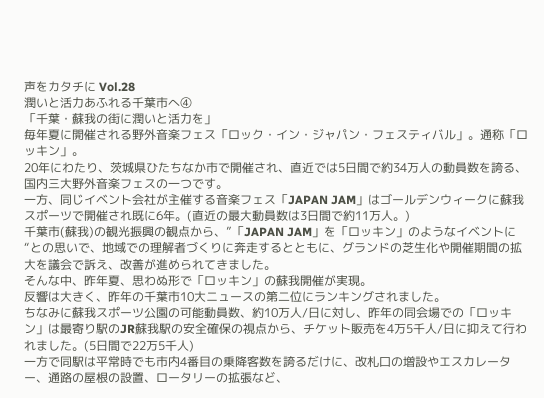声をカタチに Vol.28
潤いと活力あふれる千葉市へ④
「千葉・蘇我の街に潤いと活力を」
毎年夏に開催される野外音楽フェス「ロック・イン・ジャパン・フェスティバル」。通称「ロッキン」。
20年にわたり、茨城県ひたちなか市で開催され、直近では5日間で約34万人の動員数を誇る、国内三大野外音楽フェスの一つです。
一方、同じイベント会社が主催する音楽フェス「JAPAN JAM」はゴールデンウィークに蘇我スポーツで開催され既に6年。(直近の最大動員数は3日間で約11万人。)
千葉市(蘇我)の観光振興の観点から、”「JAPAN JAM」を「ロッキン」のようなイベントに“との思いで、地域での理解者づくりに奔走するとともに、グランドの芝生化や開催期間の拡大を議会で訴え、改善が進められてきました。
そんな中、昨年夏、思わぬ形で「ロッキン」の蘇我開催が実現。
反響は大きく、昨年の千葉市10大ニュースの第二位にランキングされました。
ちなみに蘇我スポーツ公園の可能動員数、約10万人/日に対し、昨年の同会場での「ロッキン」は最寄り駅のJR蘇我駅の安全確保の視点から、チケット販売を4万5千人/日に抑えて行われました。(5日間で22万5千人)
一方で同駅は平常時でも市内4番目の乗降客数を誇るだけに、改札口の増設やエスカレーター、通路の屋根の設置、ロータリーの拡張など、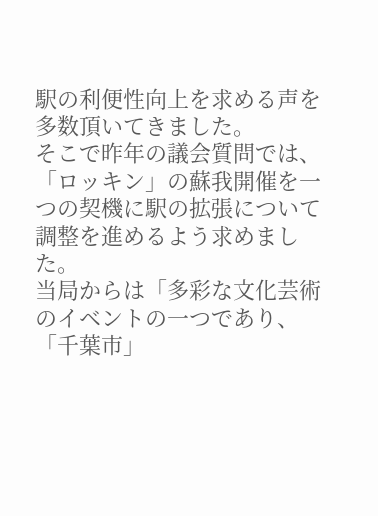駅の利便性向上を求める声を多数頂いてきました。
そこで昨年の議会質問では、「ロッキン」の蘇我開催を一つの契機に駅の拡張について調整を進めるよう求めました。
当局からは「多彩な文化芸術のイベントの一つであり、「千葉市」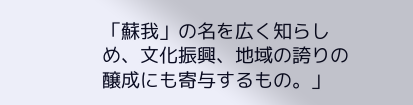「蘇我」の名を広く知らしめ、文化振興、地域の誇りの醸成にも寄与するもの。」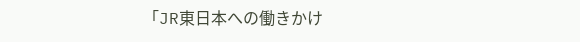「JR東日本への働きかけ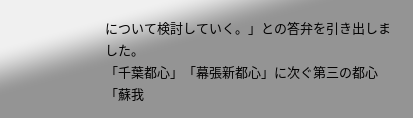について検討していく。」との答弁を引き出しました。
「千葉都心」「幕張新都心」に次ぐ第三の都心「蘇我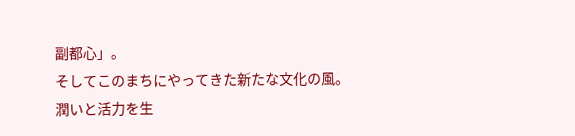副都心」。
そしてこのまちにやってきた新たな文化の風。
潤いと活力を生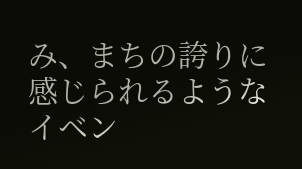み、まちの誇りに感じられるようなイベン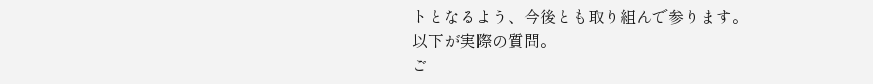トとなるよう、今後とも取り組んで参ります。
以下が実際の質問。
ご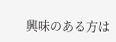興味のある方は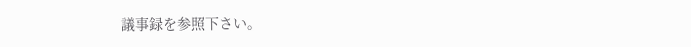議事録を参照下さい。